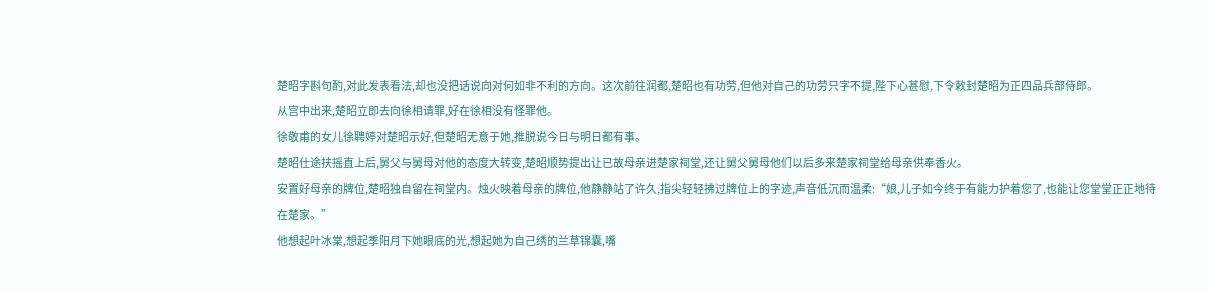楚昭字斟句酌,对此发表看法,却也没把话说向对何如非不利的方向。这次前往润都,楚昭也有功劳,但他对自己的功劳只字不提,陛下心甚慰,下令敕封楚昭为正四品兵部侍郎。
从宫中出来,楚昭立即去向徐相请罪,好在徐相没有怪罪他。
徐敬甫的女儿徐聘婷对楚昭示好,但楚昭无意于她,推脱说今日与明日都有事。
楚昭仕途扶摇直上后,舅父与舅母对他的态度大转变,楚昭顺势提出让已故母亲进楚家祠堂,还让舅父舅母他们以后多来楚家祠堂给母亲供奉香火。
安置好母亲的牌位,楚昭独自留在祠堂内。烛火映着母亲的牌位,他静静站了许久,指尖轻轻拂过牌位上的字迹,声音低沉而温柔:“娘,儿子如今终于有能力护着您了,也能让您堂堂正正地待在楚家。”
他想起叶冰棠,想起季阳月下她眼底的光,想起她为自己绣的兰草锦囊,嘴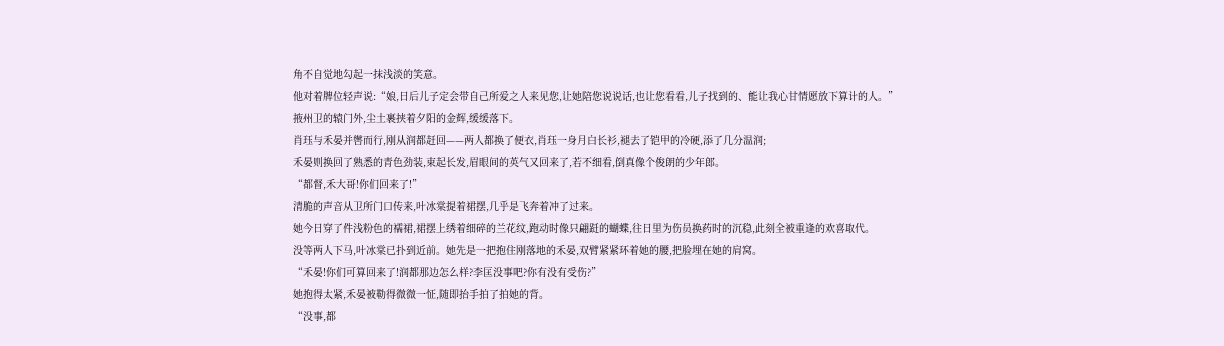角不自觉地勾起一抹浅淡的笑意。
他对着牌位轻声说:“娘,日后儿子定会带自己所爱之人来见您,让她陪您说说话,也让您看看,儿子找到的、能让我心甘情愿放下算计的人。”
掖州卫的辕门外,尘土裹挟着夕阳的金辉,缓缓落下。
肖珏与禾晏并辔而行,刚从润都赶回——两人都换了便衣,肖珏一身月白长衫,褪去了铠甲的冷硬,添了几分温润;
禾晏则换回了熟悉的青色劲装,束起长发,眉眼间的英气又回来了,若不细看,倒真像个俊朗的少年郎。
“都督,禾大哥!你们回来了!”
清脆的声音从卫所门口传来,叶冰棠提着裙摆,几乎是飞奔着冲了过来。
她今日穿了件浅粉色的襦裙,裙摆上绣着细碎的兰花纹,跑动时像只翩跹的蝴蝶,往日里为伤员换药时的沉稳,此刻全被重逢的欢喜取代。
没等两人下马,叶冰棠已扑到近前。她先是一把抱住刚落地的禾晏,双臂紧紧环着她的腰,把脸埋在她的肩窝。
“禾晏!你们可算回来了!润都那边怎么样?李匡没事吧?你有没有受伤?”
她抱得太紧,禾晏被勒得微微一怔,随即抬手拍了拍她的背。
“没事,都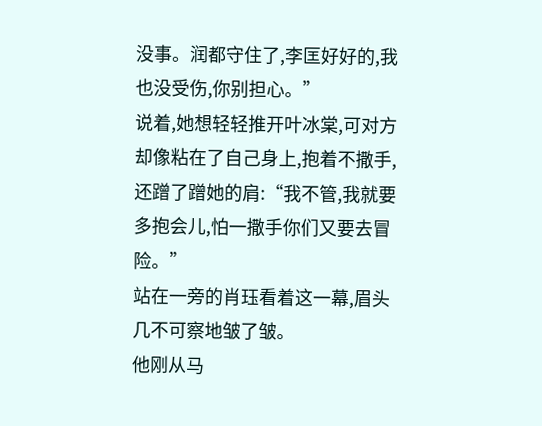没事。润都守住了,李匡好好的,我也没受伤,你别担心。”
说着,她想轻轻推开叶冰棠,可对方却像粘在了自己身上,抱着不撒手,还蹭了蹭她的肩:“我不管,我就要多抱会儿,怕一撒手你们又要去冒险。”
站在一旁的肖珏看着这一幕,眉头几不可察地皱了皱。
他刚从马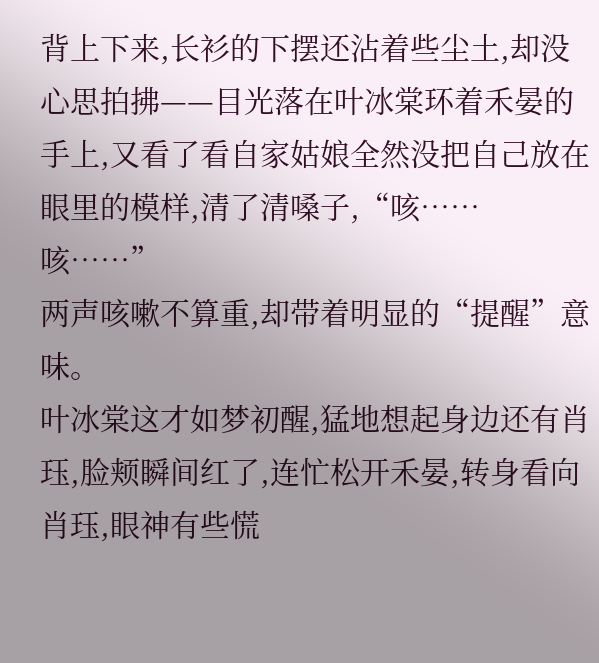背上下来,长衫的下摆还沾着些尘土,却没心思拍拂——目光落在叶冰棠环着禾晏的手上,又看了看自家姑娘全然没把自己放在眼里的模样,清了清嗓子,“咳……咳……”
两声咳嗽不算重,却带着明显的“提醒”意味。
叶冰棠这才如梦初醒,猛地想起身边还有肖珏,脸颊瞬间红了,连忙松开禾晏,转身看向肖珏,眼神有些慌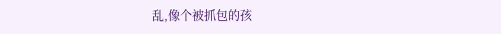乱,像个被抓包的孩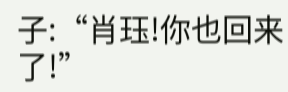子:“肖珏!你也回来了!”